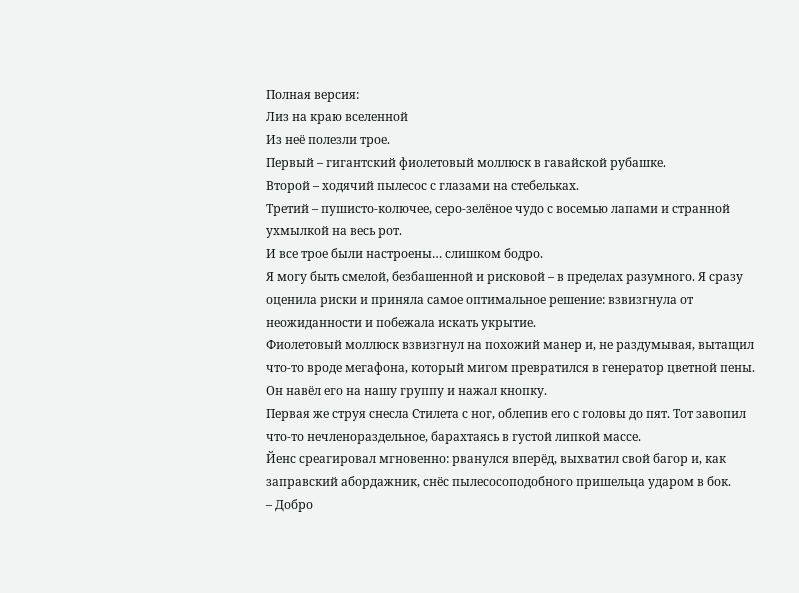Полная версия:
Лиз на краю вселенной
Из неё полезли трое.
Первый – гигантский фиолетовый моллюск в гавайской рубашке.
Второй – ходячий пылесос с глазами на стебельках.
Третий – пушисто-колючее, серо-зелёное чудо с восемью лапами и странной ухмылкой на весь рот.
И все трое были настроены… слишком бодро.
Я могу быть смелой, безбашенной и рисковой – в пределах разумного. Я сразу оценила риски и приняла самое оптимальное решение: взвизгнула от неожиданности и побежала искать укрытие.
Фиолетовый моллюск взвизгнул на похожий манер и, не раздумывая, вытащил что-то вроде мегафона, который мигом превратился в генератор цветной пены. Он навёл его на нашу группу и нажал кнопку.
Первая же струя снесла Стилета с ног, облепив его с головы до пят. Тот завопил что-то нечленораздельное, барахтаясь в густой липкой массе.
Йенс среагировал мгновенно: рванулся вперёд, выхватил свой багор и, как заправский абордажник, снёс пылесосоподобного пришельца ударом в бок.
– Добро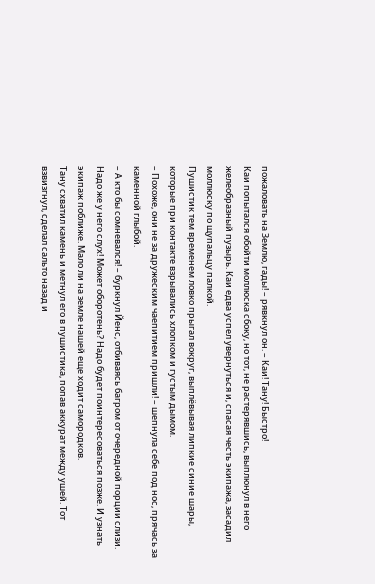пожаловать на Землю, гады! – рявкнул он. – Каи! Тану! Быстро!
Каи попытался обойти моллюска сбоку, но тот, не растерявшись, выплюнул в него желеобразный пузырь. Каи едва успел увернуться и, спасая честь экипажа, засадил моллюску по щупальцу палкой.
Пушистик тем временем ловко прыгал вокруг, выплёвывая липкие синие шары, которые при контакте взрывались хлопком и густым дымом.
– Похоже, они не за дружеским чаепитием пришли! – шепнула себе под нос, прячась за каменной глыбой.
– А кто бы сомневался! – буркнул Йенс, отбиваясь багром от очередной порции слизи.
Надо же у него слух! Может оборотень? Надо будет поинтересоваться позже. И узнать экипаж поближе. Мало ли на земле нашей еще ходит самородков.
Тану схватил камень и метнул его в пушистика, попав аккурат между ушей. Тот взвизгнул, сделал сальто назад и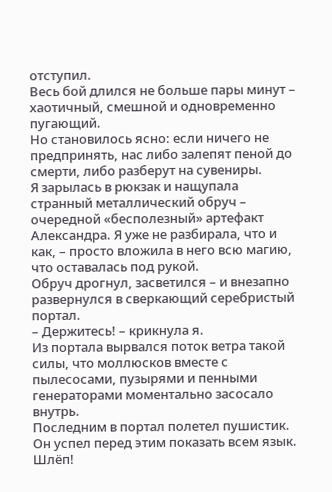отступил.
Весь бой длился не больше пары минут – хаотичный, смешной и одновременно пугающий.
Но становилось ясно: если ничего не предпринять, нас либо залепят пеной до смерти, либо разберут на сувениры.
Я зарылась в рюкзак и нащупала странный металлический обруч – очередной «бесполезный» артефакт Александра. Я уже не разбирала, что и как, – просто вложила в него всю магию, что оставалась под рукой.
Обруч дрогнул, засветился – и внезапно развернулся в сверкающий серебристый портал.
– Держитесь! – крикнула я.
Из портала вырвался поток ветра такой силы, что моллюсков вместе с пылесосами, пузырями и пенными генераторами моментально засосало внутрь.
Последним в портал полетел пушистик. Он успел перед этим показать всем язык.
Шлёп!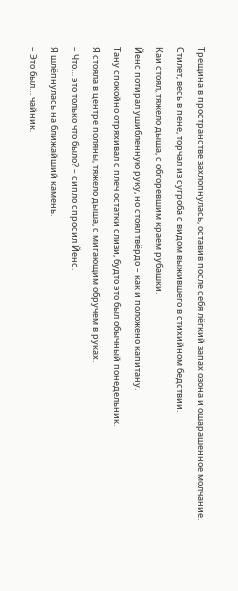Трещина в пространстве захлопнулась, оставив после себя лёгкий запах озона и ошарашенное молчание.
Стилет, весь в пене, торчал из сугроба с видом выжившего в стихийном бедствии.
Каи стоял, тяжело дыша, с обгоревшим краем рубашки.
Йенс потирал ушибленную руку, но стоял твёрдо – как и положено капитану.
Тану спокойно отряхивал с плеч остатки слизи, будто это был обычный понедельник.
Я стояла в центре поляны, тяжело дыша, с мигающим обручем в руках.
– Что… это только что было? – сипло спросил Йенс.
Я шлёпнулась на ближайший камень.
– Это был… чайник.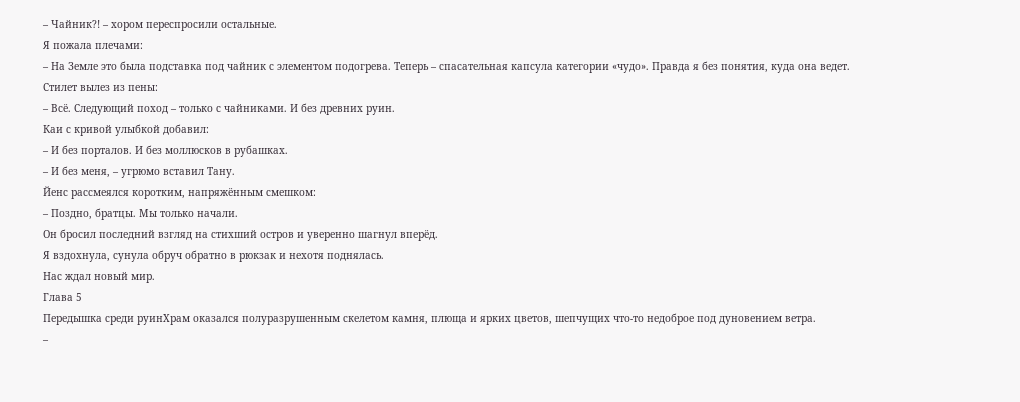– Чайник?! – хором переспросили остальные.
Я пожала плечами:
– На Земле это была подставка под чайник с элементом подогрева. Теперь – спасательная капсула категории «чудо». Правда я без понятия, куда она ведет.
Стилет вылез из пены:
– Всё. Следующий поход – только с чайниками. И без древних руин.
Каи с кривой улыбкой добавил:
– И без порталов. И без моллюсков в рубашках.
– И без меня, – угрюмо вставил Тану.
Йенс рассмеялся коротким, напряжённым смешком:
– Поздно, братцы. Мы только начали.
Он бросил последний взгляд на стихший остров и уверенно шагнул вперёд.
Я вздохнула, сунула обруч обратно в рюкзак и нехотя поднялась.
Нас ждал новый мир.
Глава 5
Передышка среди руинХрам оказался полуразрушенным скелетом камня, плюща и ярких цветов, шепчущих что-то недоброе под дуновением ветра.
–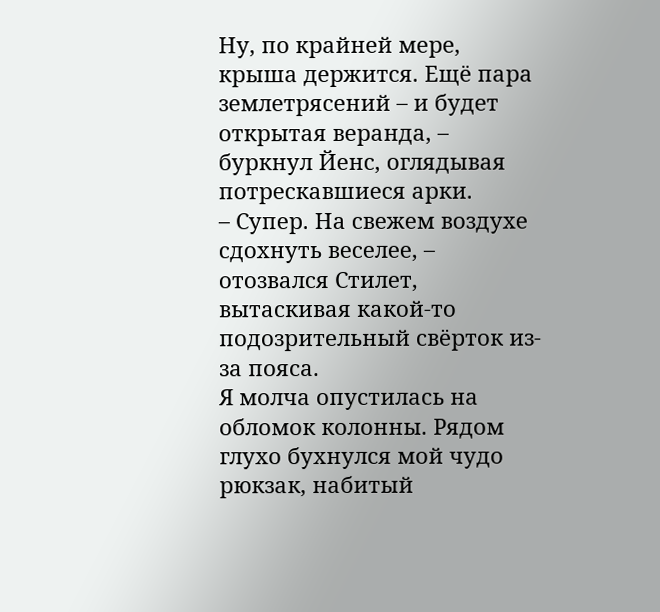Ну, по крайней мере, крыша держится. Ещё пара землетрясений – и будет открытая веранда, – буркнул Йенс, оглядывая потрескавшиеся арки.
– Супер. На свежем воздухе сдохнуть веселее, – отозвался Стилет, вытаскивая какой-то подозрительный свёрток из-за пояса.
Я молча опустилась на обломок колонны. Рядом глухо бухнулся мой чудо рюкзак, набитый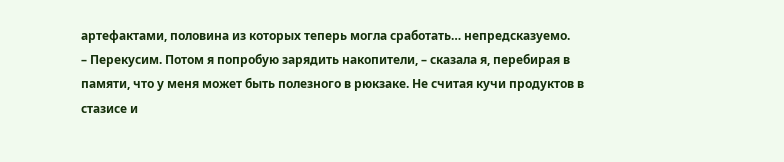артефактами, половина из которых теперь могла сработать… непредсказуемо.
– Перекусим. Потом я попробую зарядить накопители, – сказала я, перебирая в памяти, что у меня может быть полезного в рюкзаке. Не считая кучи продуктов в стазисе и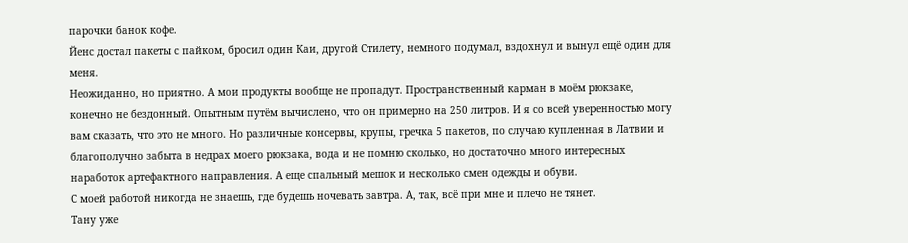парочки банок кофе.
Йенс достал пакеты с пайком, бросил один Каи, другой Стилету, немного подумал, вздохнул и вынул ещё один для меня.
Неожиданно, но приятно. А мои продукты вообще не пропадут. Пространственный карман в моём рюкзаке, конечно не бездонный. Опытным путём вычислено, что он примерно на 250 литров. И я со всей уверенностью могу вам сказать, что это не много. Но различные консервы, крупы, гречка 5 пакетов, по случаю купленная в Латвии и благополучно забыта в недрах моего рюкзака, вода и не помню сколько, но достаточно много интересных наработок артефактного направления. А еще спальный мешок и несколько смен одежды и обуви.
С моей работой никогда не знаешь, где будешь ночевать завтра. А, так, всё при мне и плечо не тянет.
Тану уже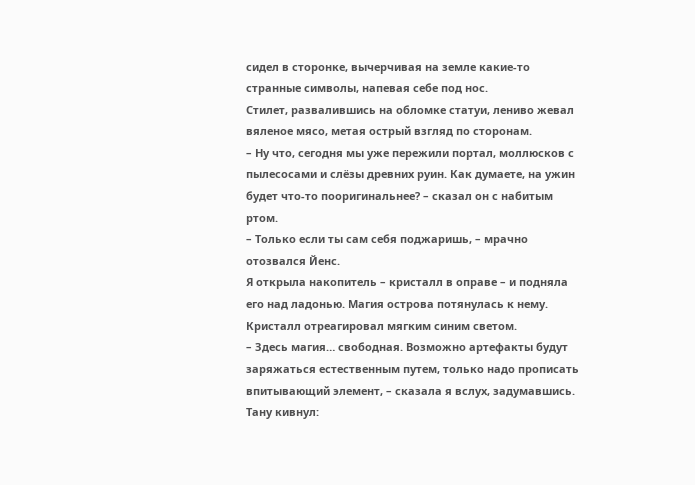сидел в сторонке, вычерчивая на земле какие-то странные символы, напевая себе под нос.
Стилет, развалившись на обломке статуи, лениво жевал вяленое мясо, метая острый взгляд по сторонам.
– Ну что, сегодня мы уже пережили портал, моллюсков с пылесосами и слёзы древних руин. Как думаете, на ужин будет что-то пооригинальнее? – сказал он с набитым ртом.
– Только если ты сам себя поджаришь, – мрачно отозвался Йенс.
Я открыла накопитель – кристалл в оправе – и подняла его над ладонью. Магия острова потянулась к нему.
Кристалл отреагировал мягким синим светом.
– Здесь магия… свободная. Возможно артефакты будут заряжаться естественным путем, только надо прописать впитывающий элемент, – сказала я вслух, задумавшись.
Тану кивнул: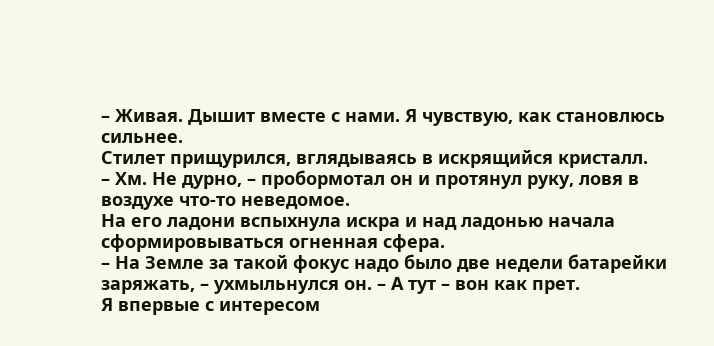– Живая. Дышит вместе с нами. Я чувствую, как становлюсь сильнее.
Стилет прищурился, вглядываясь в искрящийся кристалл.
– Хм. Не дурно, – пробормотал он и протянул руку, ловя в воздухе что-то неведомое.
На его ладони вспыхнула искра и над ладонью начала сформировываться огненная сфера.
– На Земле за такой фокус надо было две недели батарейки заряжать, – ухмыльнулся он. – А тут – вон как прет.
Я впервые с интересом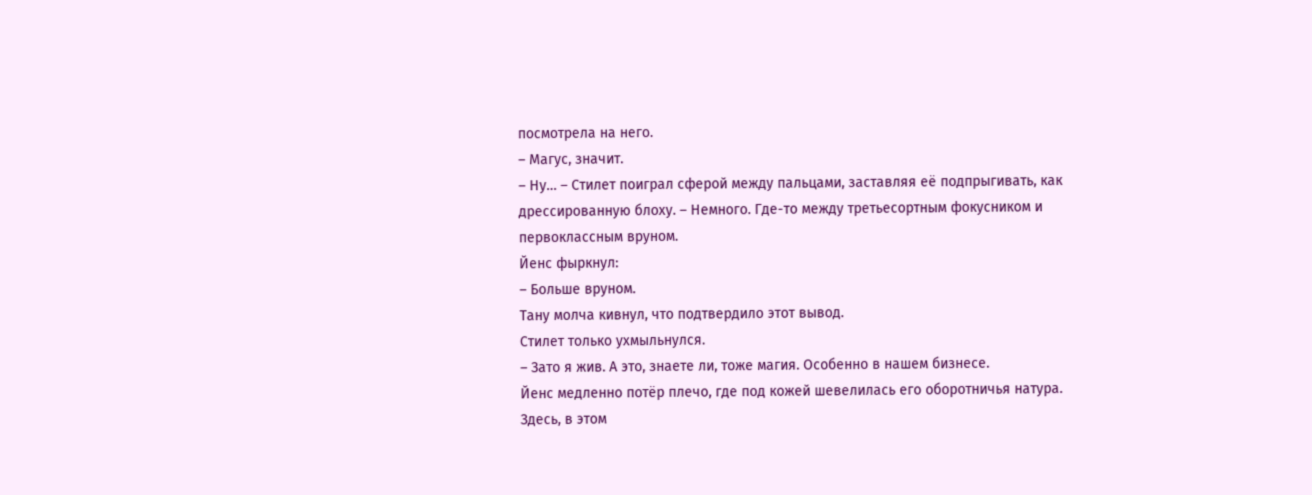посмотрела на него.
– Магус, значит.
– Ну… – Стилет поиграл сферой между пальцами, заставляя её подпрыгивать, как дрессированную блоху. – Немного. Где-то между третьесортным фокусником и первоклассным вруном.
Йенс фыркнул:
– Больше вруном.
Тану молча кивнул, что подтвердило этот вывод.
Стилет только ухмыльнулся.
– Зато я жив. А это, знаете ли, тоже магия. Особенно в нашем бизнесе.
Йенс медленно потёр плечо, где под кожей шевелилась его оборотничья натура. Здесь, в этом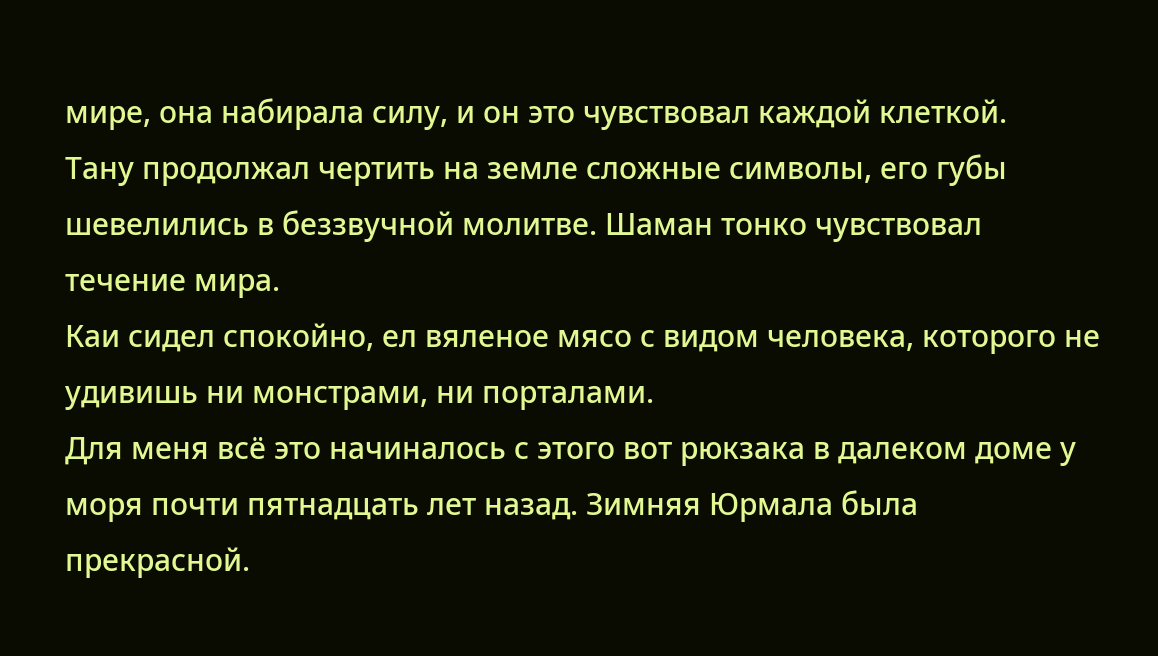мире, она набирала силу, и он это чувствовал каждой клеткой.
Тану продолжал чертить на земле сложные символы, его губы шевелились в беззвучной молитве. Шаман тонко чувствовал течение мира.
Каи сидел спокойно, ел вяленое мясо с видом человека, которого не удивишь ни монстрами, ни порталами.
Для меня всё это начиналось с этого вот рюкзака в далеком доме у моря почти пятнадцать лет назад. Зимняя Юрмала была прекрасной.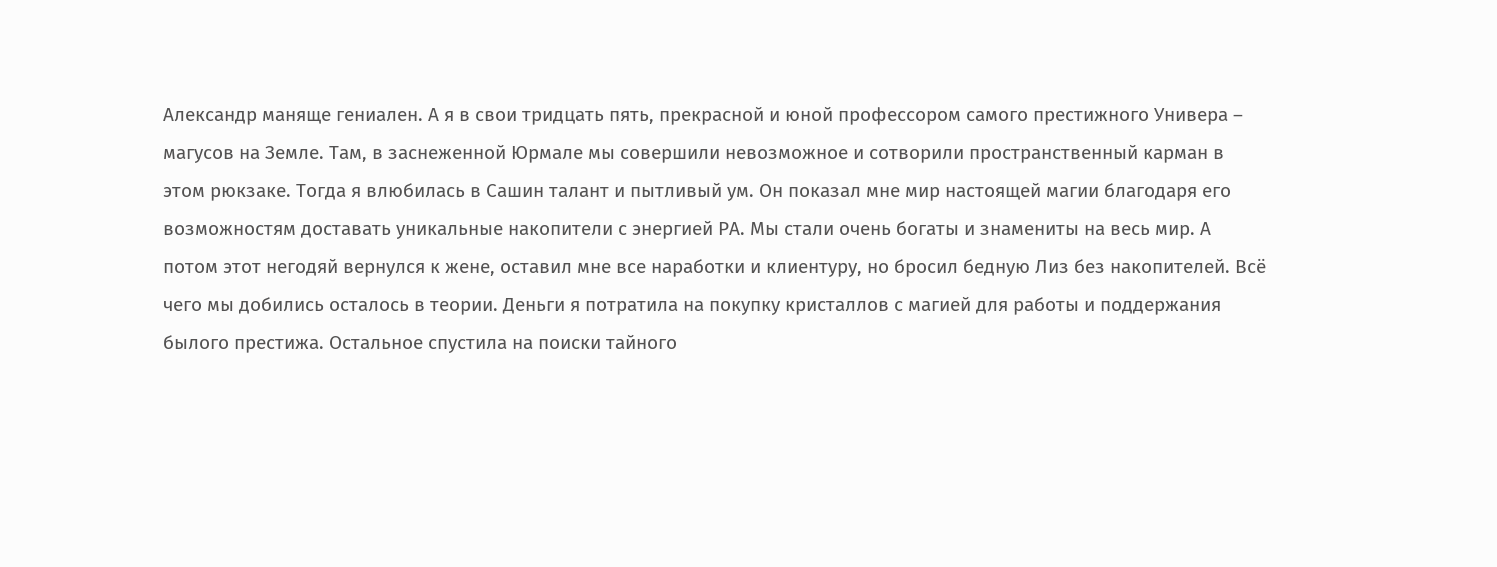Александр маняще гениален. А я в свои тридцать пять, прекрасной и юной профессором самого престижного Универа – магусов на Земле. Там, в заснеженной Юрмале мы совершили невозможное и сотворили пространственный карман в этом рюкзаке. Тогда я влюбилась в Сашин талант и пытливый ум. Он показал мне мир настоящей магии благодаря его возможностям доставать уникальные накопители с энергией РА. Мы стали очень богаты и знамениты на весь мир. А потом этот негодяй вернулся к жене, оставил мне все наработки и клиентуру, но бросил бедную Лиз без накопителей. Всё чего мы добились осталось в теории. Деньги я потратила на покупку кристаллов с магией для работы и поддержания былого престижа. Остальное спустила на поиски тайного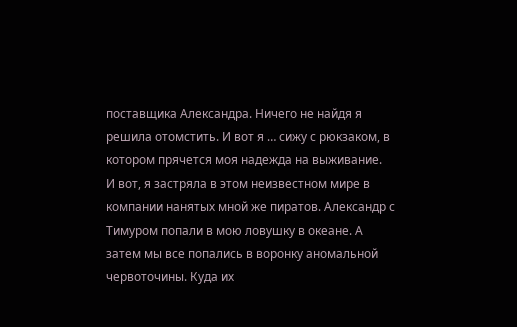поставщика Александра. Ничего не найдя я решила отомстить. И вот я … сижу с рюкзаком, в котором прячется моя надежда на выживание.
И вот, я застряла в этом неизвестном мире в компании нанятых мной же пиратов. Александр с Тимуром попали в мою ловушку в океане. А затем мы все попались в воронку аномальной червоточины. Куда их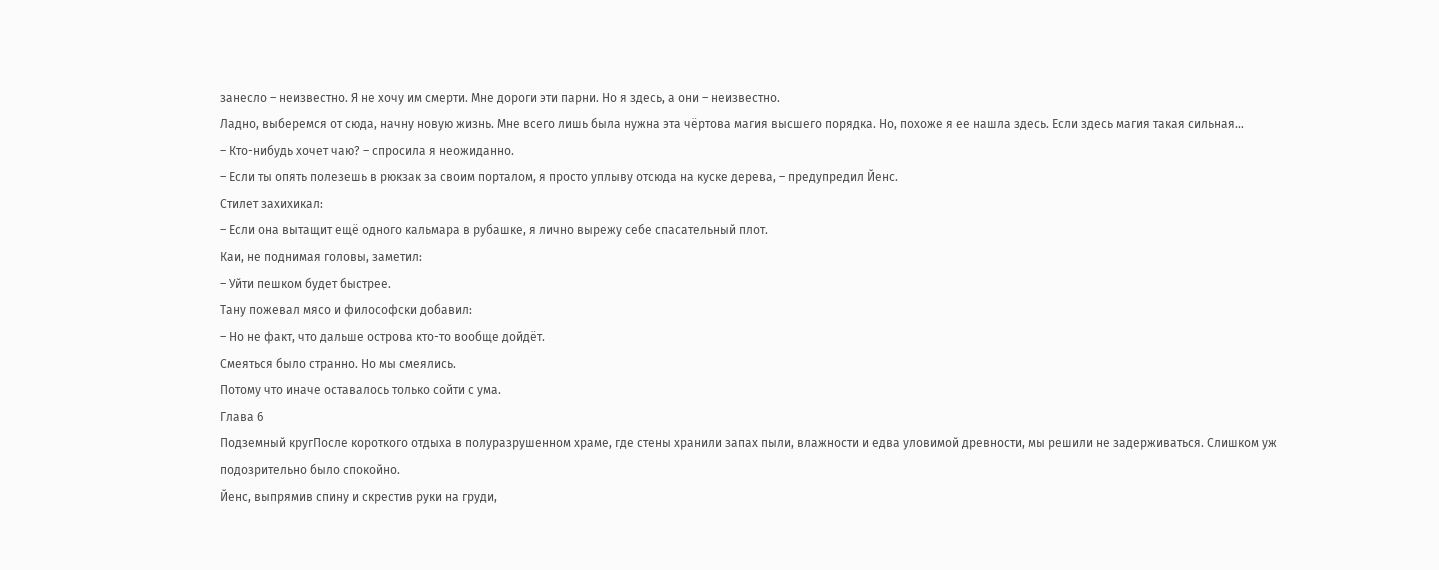занесло – неизвестно. Я не хочу им смерти. Мне дороги эти парни. Но я здесь, а они – неизвестно.
Ладно, выберемся от сюда, начну новую жизнь. Мне всего лишь была нужна эта чёртова магия высшего порядка. Но, похоже я ее нашла здесь. Если здесь магия такая сильная…
– Кто-нибудь хочет чаю? – спросила я неожиданно.
– Если ты опять полезешь в рюкзак за своим порталом, я просто уплыву отсюда на куске дерева, – предупредил Йенс.
Стилет захихикал:
– Если она вытащит ещё одного кальмара в рубашке, я лично вырежу себе спасательный плот.
Каи, не поднимая головы, заметил:
– Уйти пешком будет быстрее.
Тану пожевал мясо и философски добавил:
– Но не факт, что дальше острова кто-то вообще дойдёт.
Смеяться было странно. Но мы смеялись.
Потому что иначе оставалось только сойти с ума.
Глава 6
Подземный кругПосле короткого отдыха в полуразрушенном храме, где стены хранили запах пыли, влажности и едва уловимой древности, мы решили не задерживаться. Слишком уж подозрительно было спокойно.
Йенс, выпрямив спину и скрестив руки на груди,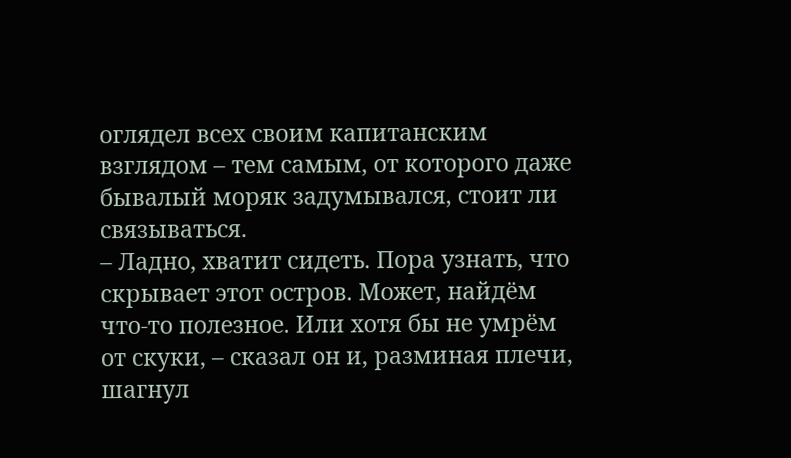оглядел всех своим капитанским взглядом – тем самым, от которого даже бывалый моряк задумывался, стоит ли связываться.
– Ладно, хватит сидеть. Пора узнать, что скрывает этот остров. Может, найдём что-то полезное. Или хотя бы не умрём от скуки, – сказал он и, разминая плечи, шагнул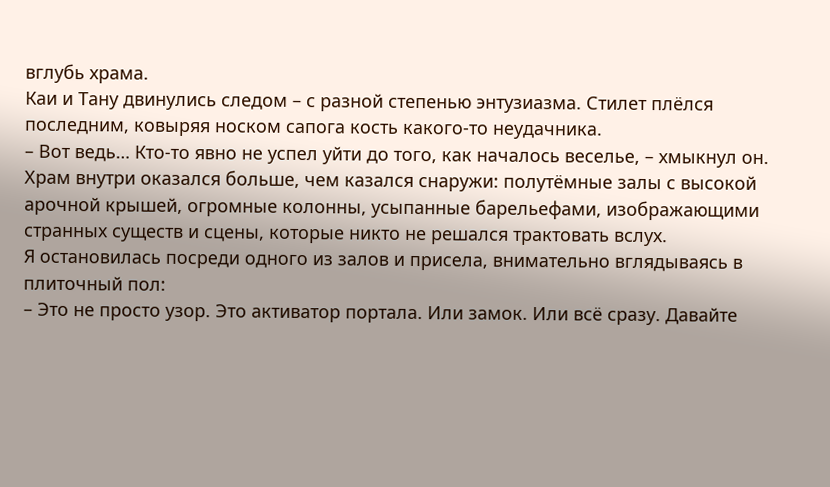вглубь храма.
Каи и Тану двинулись следом – с разной степенью энтузиазма. Стилет плёлся последним, ковыряя носком сапога кость какого-то неудачника.
– Вот ведь… Кто-то явно не успел уйти до того, как началось веселье, – хмыкнул он.
Храм внутри оказался больше, чем казался снаружи: полутёмные залы с высокой арочной крышей, огромные колонны, усыпанные барельефами, изображающими странных существ и сцены, которые никто не решался трактовать вслух.
Я остановилась посреди одного из залов и присела, внимательно вглядываясь в плиточный пол:
– Это не просто узор. Это активатор портала. Или замок. Или всё сразу. Давайте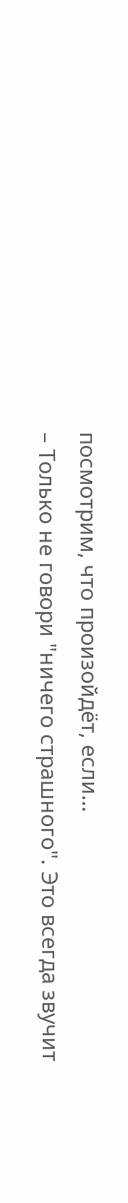посмотрим, что произойдёт, если…
– Только не говори "ничего страшного". Это всегда звучит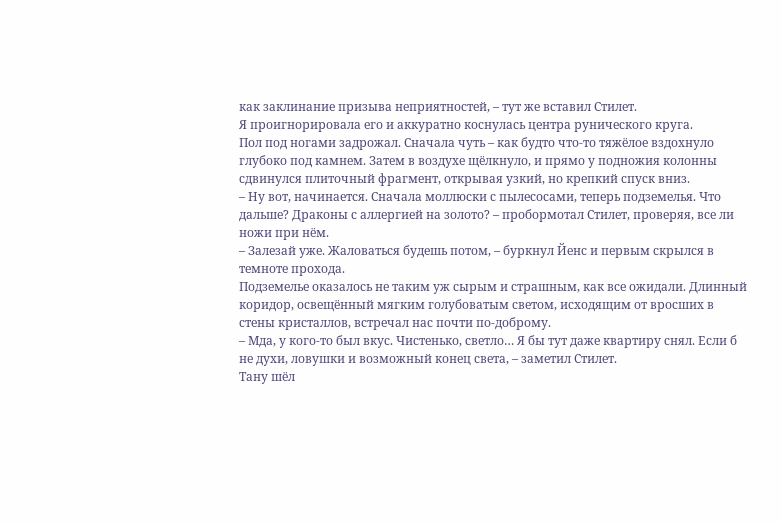как заклинание призыва неприятностей, – тут же вставил Стилет.
Я проигнорировала его и аккуратно коснулась центра рунического круга.
Пол под ногами задрожал. Сначала чуть – как будто что-то тяжёлое вздохнуло глубоко под камнем. Затем в воздухе щёлкнуло, и прямо у подножия колонны сдвинулся плиточный фрагмент, открывая узкий, но крепкий спуск вниз.
– Ну вот, начинается. Сначала моллюски с пылесосами, теперь подземелья. Что дальше? Драконы с аллергией на золото? – пробормотал Стилет, проверяя, все ли ножи при нём.
– Залезай уже. Жаловаться будешь потом, – буркнул Йенс и первым скрылся в темноте прохода.
Подземелье оказалось не таким уж сырым и страшным, как все ожидали. Длинный коридор, освещённый мягким голубоватым светом, исходящим от вросших в стены кристаллов, встречал нас почти по-доброму.
– Мда, у кого-то был вкус. Чистенько, светло… Я бы тут даже квартиру снял. Если б не духи, ловушки и возможный конец света, – заметил Стилет.
Тану шёл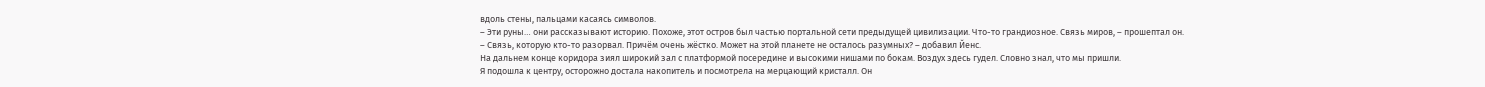вдоль стены, пальцами касаясь символов.
– Эти руны… они рассказывают историю. Похоже, этот остров был частью портальной сети предыдущей цивилизации. Что-то грандиозное. Связь миров, – прошептал он.
– Связь, которую кто-то разорвал. Причём очень жёстко. Может на этой планете не осталось разумных? – добавил Йенс.
На дальнем конце коридора зиял широкий зал с платформой посередине и высокими нишами по бокам. Воздух здесь гудел. Словно знал, что мы пришли.
Я подошла к центру, осторожно достала накопитель и посмотрела на мерцающий кристалл. Он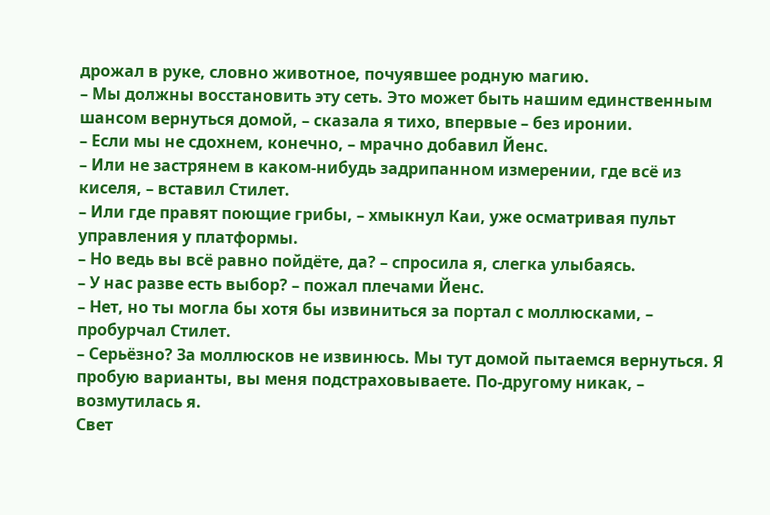дрожал в руке, словно животное, почуявшее родную магию.
– Мы должны восстановить эту сеть. Это может быть нашим единственным шансом вернуться домой, – сказала я тихо, впервые – без иронии.
– Если мы не сдохнем, конечно, – мрачно добавил Йенс.
– Или не застрянем в каком-нибудь задрипанном измерении, где всё из киселя, – вставил Стилет.
– Или где правят поющие грибы, – хмыкнул Каи, уже осматривая пульт управления у платформы.
– Но ведь вы всё равно пойдёте, да? – спросила я, слегка улыбаясь.
– У нас разве есть выбор? – пожал плечами Йенс.
– Нет, но ты могла бы хотя бы извиниться за портал с моллюсками, – пробурчал Стилет.
– Серьёзно? За моллюсков не извинюсь. Мы тут домой пытаемся вернуться. Я пробую варианты, вы меня подстраховываете. По-другому никак, – возмутилась я.
Свет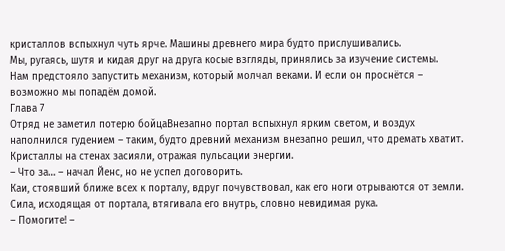кристаллов вспыхнул чуть ярче. Машины древнего мира будто прислушивались.
Мы, ругаясь, шутя и кидая друг на друга косые взгляды, принялись за изучение системы.
Нам предстояло запустить механизм, который молчал веками. И если он проснётся – возможно мы попадём домой.
Глава 7
Отряд не заметил потерю бойцаВнезапно портал вспыхнул ярким светом, и воздух наполнился гудением – таким, будто древний механизм внезапно решил, что дремать хватит. Кристаллы на стенах засияли, отражая пульсации энергии.
– Что за… – начал Йенс, но не успел договорить.
Каи, стоявший ближе всех к порталу, вдруг почувствовал, как его ноги отрываются от земли. Сила, исходящая от портала, втягивала его внутрь, словно невидимая рука.
– Помогите! –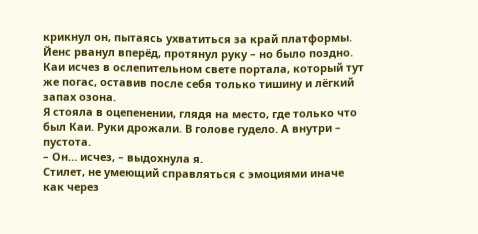крикнул он, пытаясь ухватиться за край платформы.
Йенс рванул вперёд, протянул руку – но было поздно. Каи исчез в ослепительном свете портала, который тут же погас, оставив после себя только тишину и лёгкий запах озона.
Я стояла в оцепенении, глядя на место, где только что был Каи. Руки дрожали. В голове гудело. А внутри – пустота.
– Он… исчез, – выдохнула я.
Стилет, не умеющий справляться с эмоциями иначе как через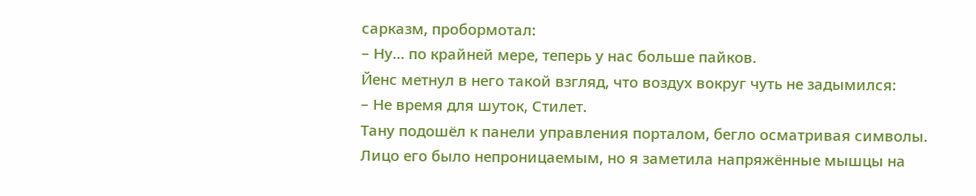сарказм, пробормотал:
– Ну… по крайней мере, теперь у нас больше пайков.
Йенс метнул в него такой взгляд, что воздух вокруг чуть не задымился:
– Не время для шуток, Стилет.
Тану подошёл к панели управления порталом, бегло осматривая символы. Лицо его было непроницаемым, но я заметила напряжённые мышцы на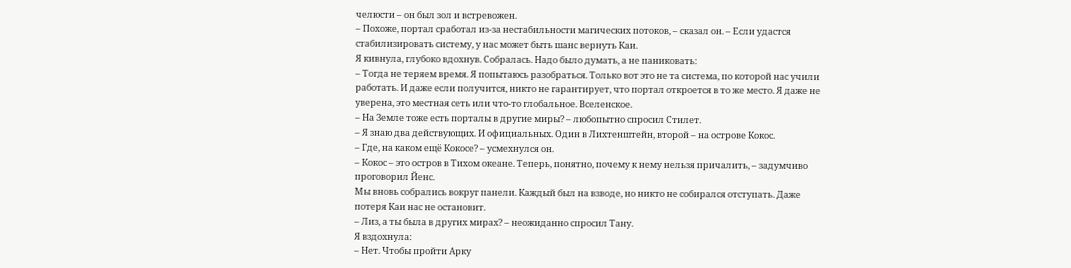челюсти – он был зол и встревожен.
– Похоже, портал сработал из-за нестабильности магических потоков, – сказал он. – Если удастся стабилизировать систему, у нас может быть шанс вернуть Каи.
Я кивнула, глубоко вдохнув. Собралась. Надо было думать, а не паниковать:
– Тогда не теряем время. Я попытаюсь разобраться. Только вот это не та система, по которой нас учили работать. И даже если получится, никто не гарантирует, что портал откроется в то же место. Я даже не уверена, это местная сеть или что-то глобальное. Вселенское.
– На Земле тоже есть порталы в другие миры? – любопытно спросил Стилет.
– Я знаю два действующих. И официальных. Один в Лихтенштейн, второй – на острове Кокос.
– Где, на каком ещё Кокосе? – усмехнулся он.
– Кокос – это остров в Тихом океане. Теперь, понятно, почему к нему нельзя причалить, – задумчиво проговорил Йенс.
Мы вновь собрались вокруг панели. Каждый был на взводе, но никто не собирался отступать. Даже потеря Каи нас не остановит.
– Лиз, а ты была в других мирах? – неожиданно спросил Тану.
Я вздохнула:
– Нет. Чтобы пройти Арку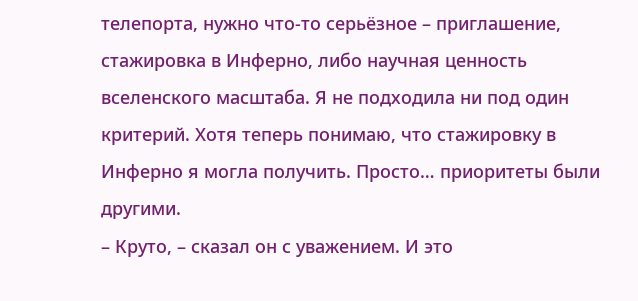телепорта, нужно что-то серьёзное – приглашение, стажировка в Инферно, либо научная ценность вселенского масштаба. Я не подходила ни под один критерий. Хотя теперь понимаю, что стажировку в Инферно я могла получить. Просто… приоритеты были другими.
– Круто, – сказал он с уважением. И это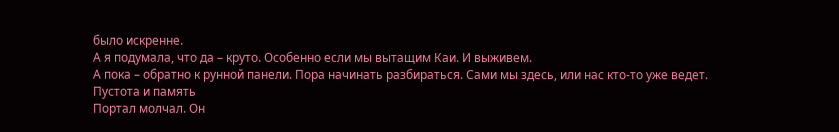было искренне.
А я подумала, что да – круто. Особенно если мы вытащим Каи. И выживем.
А пока – обратно к рунной панели. Пора начинать разбираться. Сами мы здесь, или нас кто-то уже ведет.
Пустота и память
Портал молчал. Он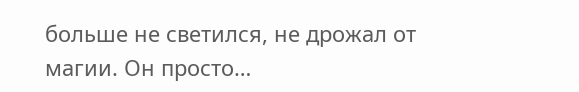больше не светился, не дрожал от магии. Он просто…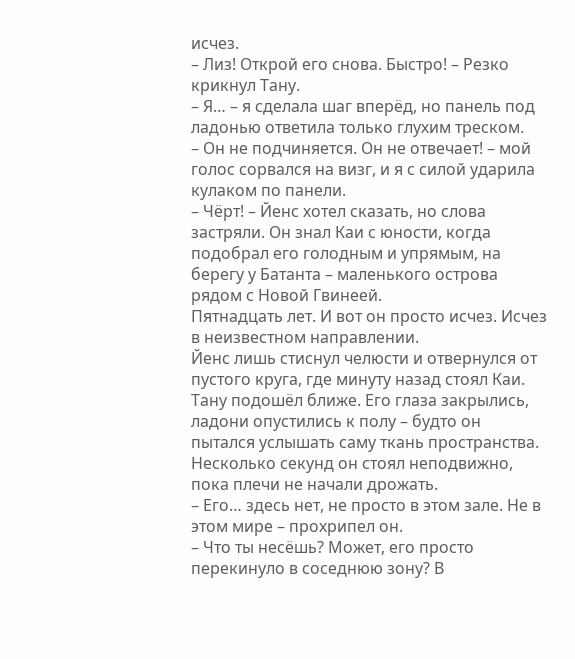исчез.
– Лиз! Открой его снова. Быстро! – Резко крикнул Тану.
– Я… – я сделала шаг вперёд, но панель под ладонью ответила только глухим треском.
– Он не подчиняется. Он не отвечает! – мой голос сорвался на визг, и я с силой ударила кулаком по панели.
– Чёрт! – Йенс хотел сказать, но слова застряли. Он знал Каи с юности, когда подобрал его голодным и упрямым, на берегу у Батанта – маленького острова рядом с Новой Гвинеей.
Пятнадцать лет. И вот он просто исчез. Исчез в неизвестном направлении.
Йенс лишь стиснул челюсти и отвернулся от пустого круга, где минуту назад стоял Каи.
Тану подошёл ближе. Его глаза закрылись, ладони опустились к полу – будто он пытался услышать саму ткань пространства. Несколько секунд он стоял неподвижно, пока плечи не начали дрожать.
– Его… здесь нет, не просто в этом зале. Не в этом мире – прохрипел он.
– Что ты несёшь? Может, его просто перекинуло в соседнюю зону? В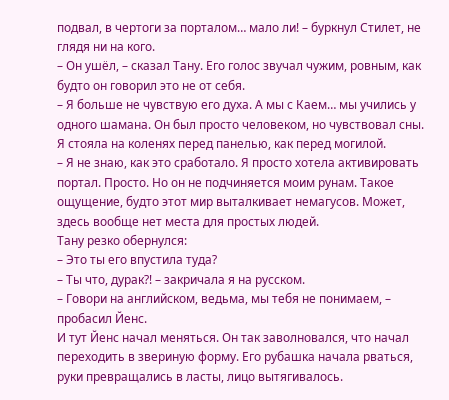подвал, в чертоги за порталом… мало ли! – буркнул Стилет, не глядя ни на кого.
– Он ушёл, – сказал Тану. Его голос звучал чужим, ровным, как будто он говорил это не от себя.
– Я больше не чувствую его духа. А мы с Каем… мы учились у одного шамана. Он был просто человеком, но чувствовал сны.
Я стояла на коленях перед панелью, как перед могилой.
– Я не знаю, как это сработало. Я просто хотела активировать портал. Просто. Но он не подчиняется моим рунам. Такое ощущение, будто этот мир выталкивает немагусов. Может, здесь вообще нет места для простых людей.
Тану резко обернулся:
– Это ты его впустила туда?
– Ты что, дурак?! – закричала я на русском.
– Говори на английском, ведьма, мы тебя не понимаем, – пробасил Йенс.
И тут Йенс начал меняться. Он так заволновался, что начал переходить в звериную форму. Его рубашка начала рваться, руки превращались в ласты, лицо вытягивалось.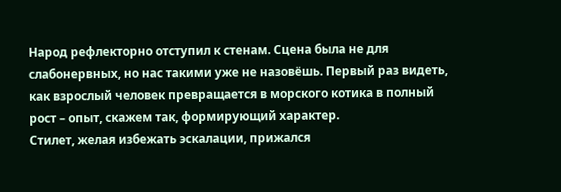Народ рефлекторно отступил к стенам. Сцена была не для слабонервных, но нас такими уже не назовёшь. Первый раз видеть, как взрослый человек превращается в морского котика в полный рост – опыт, скажем так, формирующий характер.
Стилет, желая избежать эскалации, прижался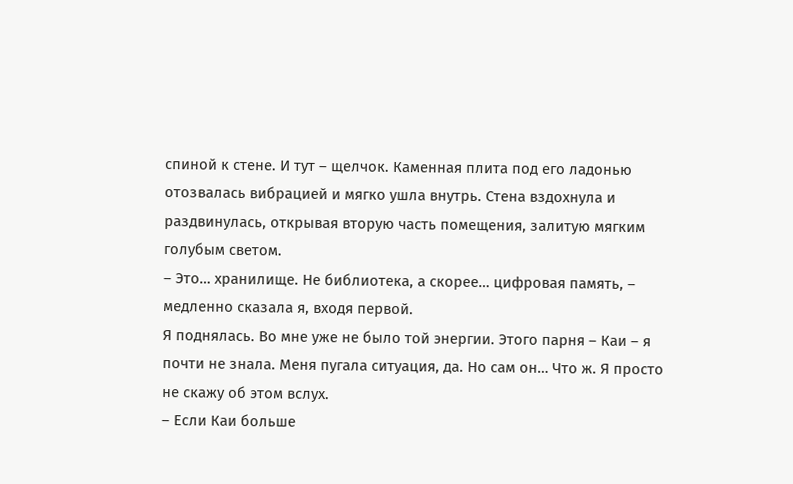спиной к стене. И тут – щелчок. Каменная плита под его ладонью отозвалась вибрацией и мягко ушла внутрь. Стена вздохнула и раздвинулась, открывая вторую часть помещения, залитую мягким голубым светом.
– Это… хранилище. Не библиотека, а скорее… цифровая память, – медленно сказала я, входя первой.
Я поднялась. Во мне уже не было той энергии. Этого парня – Каи – я почти не знала. Меня пугала ситуация, да. Но сам он… Что ж. Я просто не скажу об этом вслух.
– Если Каи больше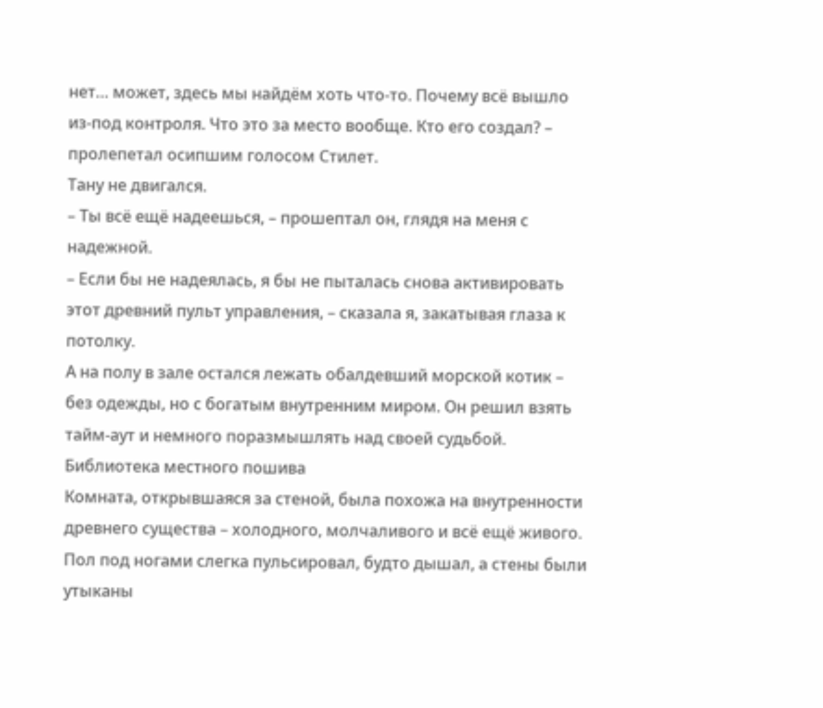нет… может, здесь мы найдём хоть что-то. Почему всё вышло из-под контроля. Что это за место вообще. Кто его создал? – пролепетал осипшим голосом Стилет.
Тану не двигался.
– Ты всё ещё надеешься, – прошептал он, глядя на меня с надежной.
– Если бы не надеялась, я бы не пыталась снова активировать этот древний пульт управления, – сказала я, закатывая глаза к потолку.
А на полу в зале остался лежать обалдевший морской котик – без одежды, но с богатым внутренним миром. Он решил взять тайм-аут и немного поразмышлять над своей судьбой.
Библиотека местного пошива
Комната, открывшаяся за стеной, была похожа на внутренности древнего существа – холодного, молчаливого и всё ещё живого. Пол под ногами слегка пульсировал, будто дышал, а стены были утыканы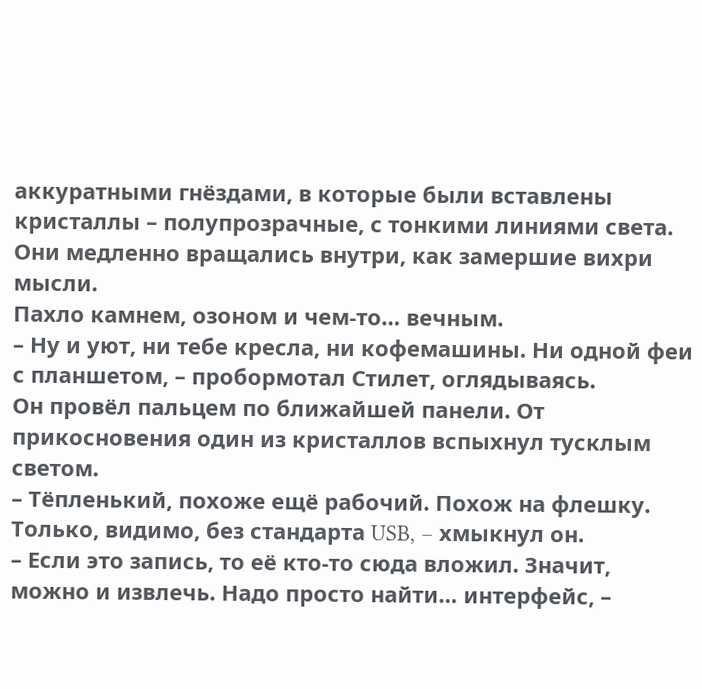аккуратными гнёздами, в которые были вставлены кристаллы – полупрозрачные, с тонкими линиями света. Они медленно вращались внутри, как замершие вихри мысли.
Пахло камнем, озоном и чем-то… вечным.
– Ну и уют, ни тебе кресла, ни кофемашины. Ни одной феи с планшетом, – пробормотал Стилет, оглядываясь.
Он провёл пальцем по ближайшей панели. От прикосновения один из кристаллов вспыхнул тусклым светом.
– Тёпленький, похоже ещё рабочий. Похож на флешку. Только, видимо, без стандарта USB, – хмыкнул он.
– Если это запись, то её кто-то сюда вложил. Значит, можно и извлечь. Надо просто найти… интерфейс, –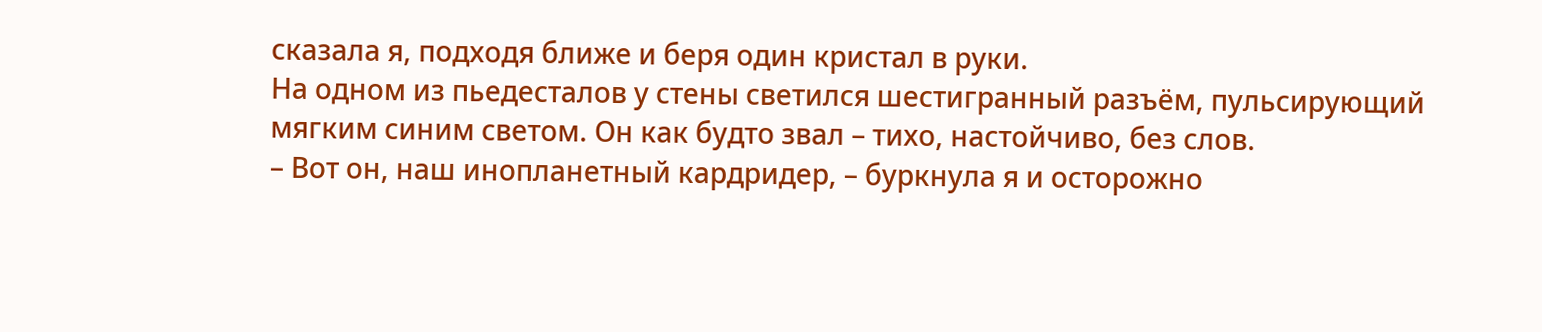сказала я, подходя ближе и беря один кристал в руки.
На одном из пьедесталов у стены светился шестигранный разъём, пульсирующий мягким синим светом. Он как будто звал – тихо, настойчиво, без слов.
– Вот он, наш инопланетный кардридер, – буркнула я и осторожно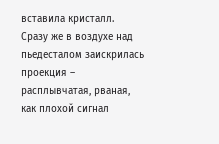вставила кристалл.
Сразу же в воздухе над пьедесталом заискрилась проекция – расплывчатая, рваная, как плохой сигнал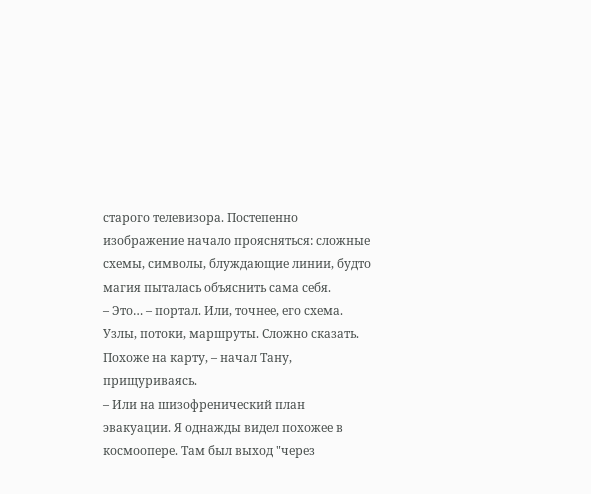старого телевизора. Постепенно изображение начало проясняться: сложные схемы, символы, блуждающие линии, будто магия пыталась объяснить сама себя.
– Это… – портал. Или, точнее, его схема. Узлы, потоки, маршруты. Сложно сказать. Похоже на карту, – начал Тану, прищуриваясь.
– Или на шизофренический план эвакуации. Я однажды видел похожее в космоопере. Там был выход "через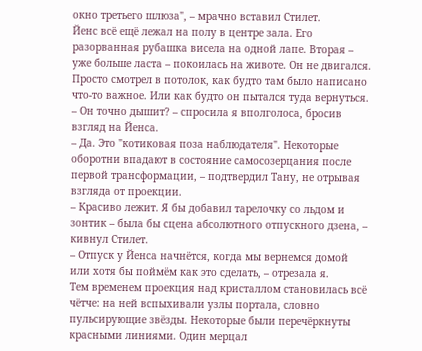окно третьего шлюза", – мрачно вставил Стилет.
Йенс всё ещё лежал на полу в центре зала. Его разорванная рубашка висела на одной лапе. Вторая – уже больше ласта – покоилась на животе. Он не двигался. Просто смотрел в потолок, как будто там было написано что-то важное. Или как будто он пытался туда вернуться.
– Он точно дышит? – спросила я вполголоса, бросив взгляд на Йенса.
– Да. Это "котиковая поза наблюдателя". Некоторые оборотни впадают в состояние самосозерцания после первой трансформации, – подтвердил Тану, не отрывая взгляда от проекции.
– Красиво лежит. Я бы добавил тарелочку со льдом и зонтик – была бы сцена абсолютного отпускного дзена, – кивнул Стилет.
– Отпуск у Йенса начнётся, когда мы вернемся домой или хотя бы поймём как это сделать, – отрезала я.
Тем временем проекция над кристаллом становилась всё чётче: на ней вспыхивали узлы портала, словно пульсирующие звёзды. Некоторые были перечёркнуты красными линиями. Один мерцал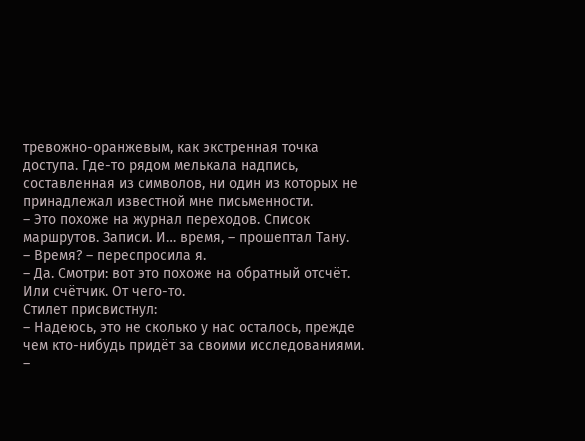тревожно-оранжевым, как экстренная точка доступа. Где-то рядом мелькала надпись, составленная из символов, ни один из которых не принадлежал известной мне письменности.
– Это похоже на журнал переходов. Список маршрутов. Записи. И… время, – прошептал Тану.
– Время? – переспросила я.
– Да. Смотри: вот это похоже на обратный отсчёт. Или счётчик. От чего-то.
Стилет присвистнул:
– Надеюсь, это не сколько у нас осталось, прежде чем кто-нибудь придёт за своими исследованиями.
–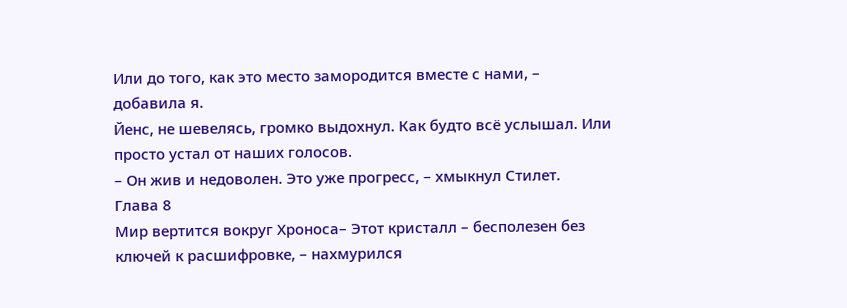Или до того, как это место замородится вместе с нами, – добавила я.
Йенс, не шевелясь, громко выдохнул. Как будто всё услышал. Или просто устал от наших голосов.
– Он жив и недоволен. Это уже прогресс, – хмыкнул Стилет.
Глава 8
Мир вертится вокруг Хроноса– Этот кристалл – бесполезен без ключей к расшифровке, – нахмурился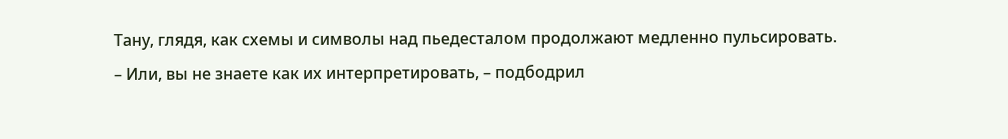Тану, глядя, как схемы и символы над пьедесталом продолжают медленно пульсировать.
– Или, вы не знаете как их интерпретировать, – подбодрил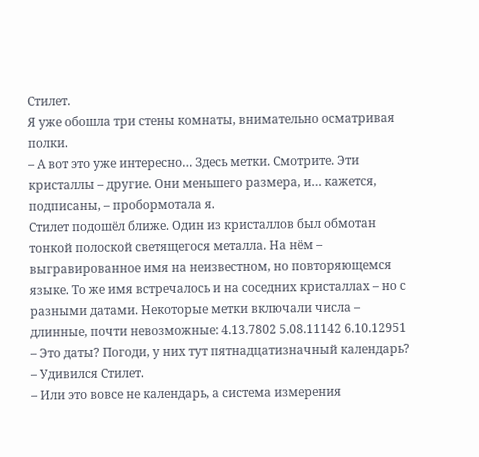Стилет.
Я уже обошла три стены комнаты, внимательно осматривая полки.
– А вот это уже интересно… Здесь метки. Смотрите. Эти кристаллы – другие. Они меньшего размера, и… кажется, подписаны, – пробормотала я.
Стилет подошёл ближе. Один из кристаллов был обмотан тонкой полоской светящегося металла. На нём – выгравированное имя на неизвестном, но повторяющемся языке. То же имя встречалось и на соседних кристаллах – но с разными датами. Некоторые метки включали числа – длинные, почти невозможные: 4.13.7802 5.08.11142 6.10.12951
– Это даты? Погоди, у них тут пятнадцатизначный календарь? – Удивился Стилет.
– Или это вовсе не календарь, а система измерения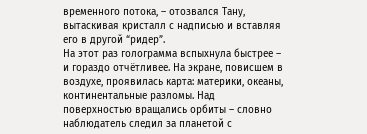временного потока, – отозвался Тану, вытаскивая кристалл с надписью и вставляя его в другой “ридер”.
На этот раз голограмма вспыхнула быстрее – и гораздо отчётливее. На экране, повисшем в воздухе, проявилась карта: материки, океаны, континентальные разломы. Над поверхностью вращались орбиты – словно наблюдатель следил за планетой с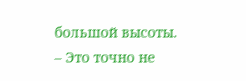большой высоты.
– Это точно не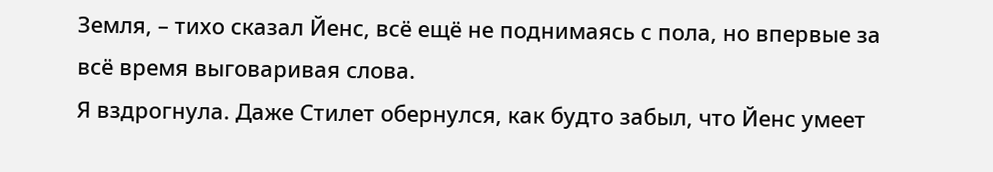Земля, – тихо сказал Йенс, всё ещё не поднимаясь с пола, но впервые за всё время выговаривая слова.
Я вздрогнула. Даже Стилет обернулся, как будто забыл, что Йенс умеет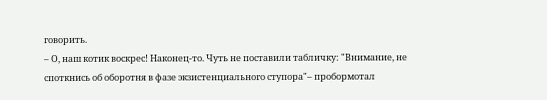говорить.
– О, наш котик воскрес! Наконец-то. Чуть не поставили табличку: "Внимание, не споткнись об оборотня в фазе экзистенциального ступора"– пробормотал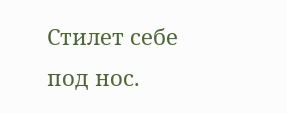Стилет себе под нос.